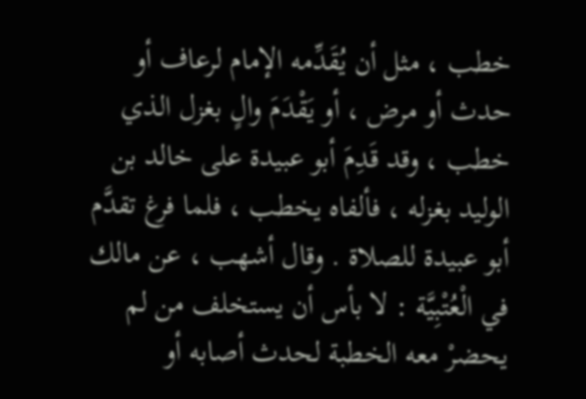خطب ، مثل أن يُقَدِّمه الإمام لرعاف أو حدث أو مرض ، أو يَقْدَمَ والٍ بغزل الذي خطب ، وقد قَدِمَ أبو عبيدة على خالد بن الوليد بغزله ، فألفاه يخطب ، فلما فرغ تقدَّم أبو عبيدة للصلاة . وقال أشهب ، عن مالك في الْعُتْبِيَّة : لا بأس أن يستخلف من لم يحضرْ معه الخطبة لحدث أصابه أو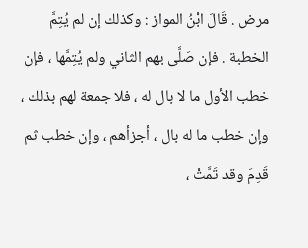مرض . قَالَ ابْنُ المواز : وكذلك إن لم يُتِمَّ الخطبة . فإن صَلَّى بهم الثاني ولم يُتِمَّها ، فإن خطب الأول ما لا بال له ، فلا جمعة لهم بذلك ، وإن خطب ما له بال ، أجزأهم ، وإن خطب ثم قَدِمَ وقد تَمَّتْ ،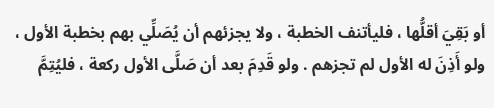أو بَقِيَ أقلُّها ، فليأتنف الخطبة ، ولا يجزئهم أن يُصَلِّي بهم بخطبة الأول ، ولو أَذِنَ له الأول لم تجزهم . ولو قَدِمَ بعد أن صَلَّى الأول ركعة ، فليُتِمَّ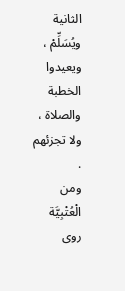الثانية ويُسَلِّمْ ، ويعيدوا الخطبة والصلاة ، ولا تجزئهم .
ومن الْعُتْبِيَّة روى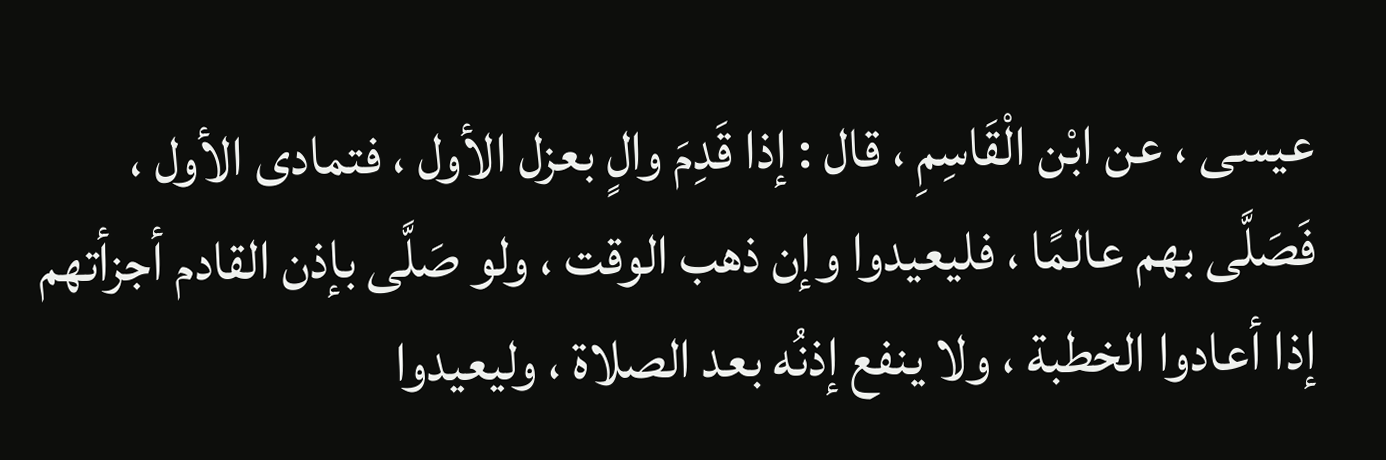عيسى ، عن ابْن الْقَاسِمِ ، قال : إذا قَدِمَ والٍ بعزل الأول ، فتمادى الأول ، فَصَلَّى بهم عالمًا ، فليعيدوا وإن ذهب الوقت ، ولو صَلَّى بإذن القادم أجزأتهم إذا أعادوا الخطبة ، ولا ينفع إذنُه بعد الصلاة ، وليعيدوا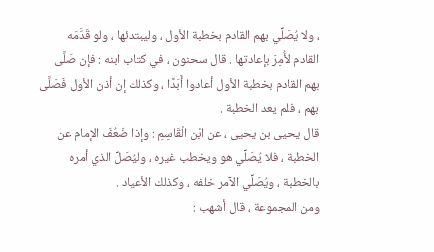، ولا يُصَلِّي بهم القادم بخطبة الأول ، وليبتدئها ، ولو قَدَّمَه القادم لأُمِرَ بإعادتها . قال سحنون ، في كتاب ابنه : فإن صَلَّى بهم القادم بخطبة الأول أعادوا أَبَدًا ، وكذلك إن أذن الأول فَصَلَّى بهم ، فلم يعد الخطبة .
قال يحيى بن يحيى ، عن ابْن الْقَاسِمِ : وإذا ضَعُفَ الإمام عن الخطبة ، فلا يُصَلِّي هو ويخطب غيره ، وليُصَلِّ الذي أمره بالخطبة ، ويُصَلِّي الآمر خلفه ، وكذلك الأعياد .
ومن المجموعة ، قال أشهب :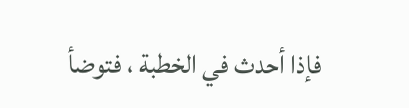فإذا أحدث في الخطبة ، فتوضأ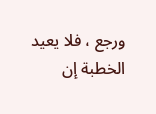ورجع ، فلا يعيد الخطبة إن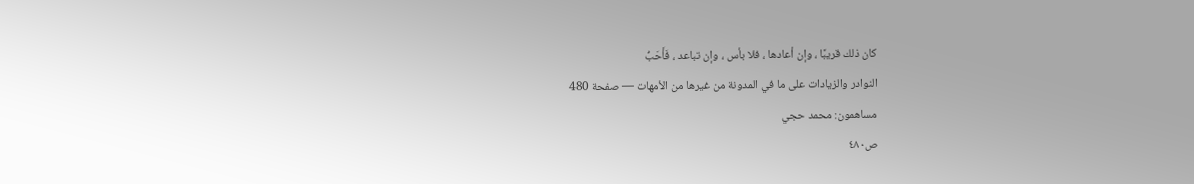كان ذلك قريبًا ، وإن أعادها ، فلا بأس ، وإن تباعد ، فَأَحَبُّ
النوادر والزيادات على ما في المدونة من غيرها من الأمهات — صفحة 480
مساهمون: محمد حجي
ص٤٨٠